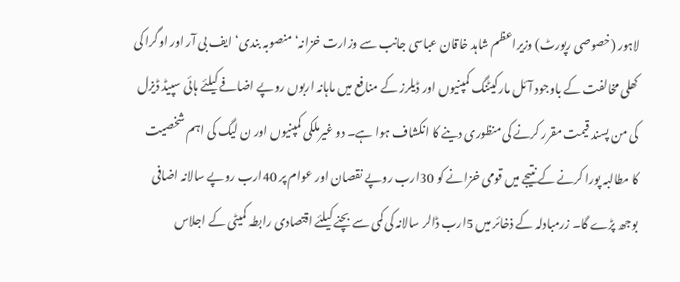لاہور (خصوصی رپورٹ) وزیراعظم شاہد خاقان عباسی جانب سے وزارت خزانہ‘ منصوبہ بندی‘ ایف بی آر اور اوگرا کی کھلی مخالفت کے باوجود آئل مارکیٹنگ کمپنیوں اور ڈیلرز کے منافع میں ماہانہ اربوں روپے اضافے کیلئے ہائی سپیڈ ڈیزل کی من پسند قیمت مقرر کرنے کی منظوری دینے کا انکشاف ہوا ہے۔ دو غیرملکی کمپنیوں اور ن لیگ کی اہم شخصیت کا مطالبہ پورا کرنے کے نتیجے میں قومی خزانے کو 30ارب روپے نقصان اور عوام پر 40ارب روپے سالانہ اضافی بوجھ پڑے گا۔ زرمبادلہ کے ذخائر میں 5ارب ڈالر سالانہ کی کمی سے بچنے کیلئے اقتصادی رابطہ کمیٹی کے اجلاس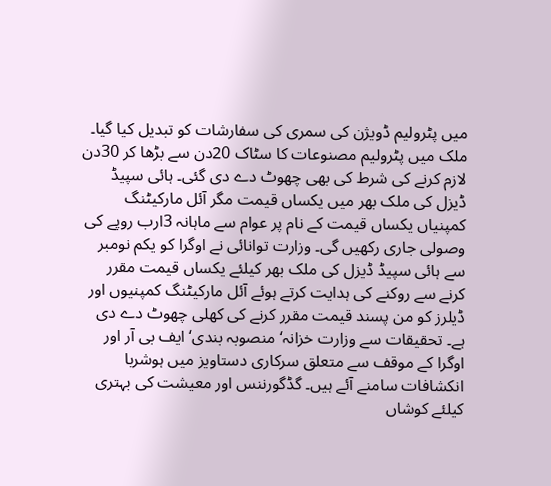میں پٹرولیم ڈویژن کی سمری کی سفارشات کو تبدیل کیا گیا۔ ملک میں پٹرولیم مصنوعات کا سٹاک 20دن سے بڑھا کر 30دن لازم کرنے کی شرط کی بھی چھوٹ دے دی گئی۔ ہائی سپیڈ ڈیزل کی ملک بھر میں یکساں قیمت مگر آئل مارکیٹنگ کمپنیاں یکساں قیمت کے نام پر عوام سے ماہانہ 3ارب روپے کی وصولی جاری رکھیں گی۔ وزارت توانائی نے اوگرا کو یکم نومبر سے ہائی سپیڈ ڈیزل کی ملک بھر کیلئے یکساں قیمت مقرر کرنے سے روکنے کی ہدایت کرتے ہوئے آئل مارکیٹنگ کمپنیوں اور ڈیلرز کو من پسند قیمت مقرر کرنے کی کھلی چھوٹ دے دی ہے۔ تحقیقات سے وزارت خزانہ‘ منصوبہ بندی‘ ایف بی آر اور اوگرا کے موقف سے متعلق سرکاری دستاویز میں ہوشربا انکشافات سامنے آئے ہیں۔ گڈگورننس اور معیشت کی بہتری کیلئے کوشاں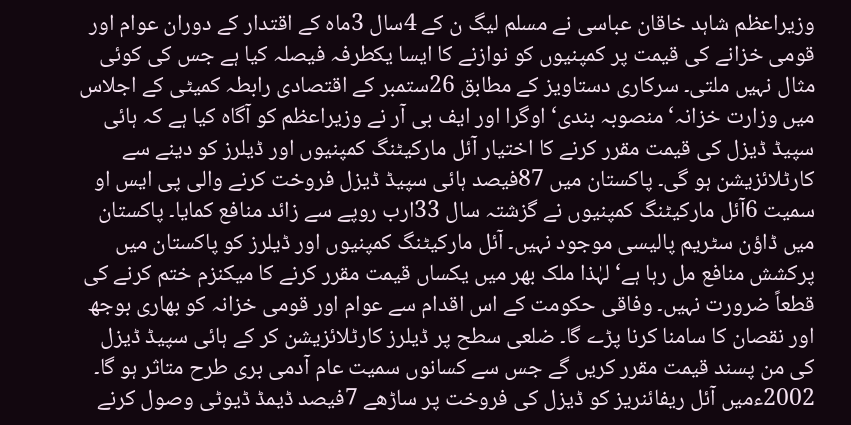وزیراعظم شاہد خاقان عباسی نے مسلم لیگ ن کے 4سال 3ماہ کے اقتدار کے دوران عوام اور قومی خزانے کی قیمت پر کمپنیوں کو نوازنے کا ایسا یکطرفہ فیصلہ کیا ہے جس کی کوئی مثال نہیں ملتی۔ سرکاری دستاویز کے مطابق 26ستمبر کے اقتصادی رابطہ کمیٹی کے اجلاس میں وزارت خزانہ‘ منصوبہ بندی‘ اوگرا اور ایف بی آر نے وزیراعظم کو آگاہ کیا ہے کہ ہائی سپیڈ ڈیزل کی قیمت مقرر کرنے کا اختیار آئل مارکیٹنگ کمپنیوں اور ڈیلرز کو دینے سے کارٹلائزیشن ہو گی۔ پاکستان میں 87فیصد ہائی سپیڈ ڈیزل فروخت کرنے والی پی ایس او سمیت 6آئل مارکیٹنگ کمپنیوں نے گزشتہ سال 33ارب روپے سے زائد منافع کمایا۔ پاکستان میں ڈاؤن سٹریم پالیسی موجود نہیں۔ آئل مارکیٹنگ کمپنیوں اور ڈیلرز کو پاکستان میں پرکشش منافع مل رہا ہے‘ لہٰذا ملک بھر میں یکساں قیمت مقرر کرنے کا میکنزم ختم کرنے کی قطعاً ضرورت نہیں۔ وفاقی حکومت کے اس اقدام سے عوام اور قومی خزانہ کو بھاری بوجھ اور نقصان کا سامنا کرنا پڑے گا۔ ضلعی سطح پر ڈیلرز کارٹلائزیشن کر کے ہائی سپیڈ ڈیزل کی من پسند قیمت مقرر کریں گے جس سے کسانوں سمیت عام آدمی بری طرح متاثر ہو گا۔ 2002ءمیں آئل ریفائنریز کو ڈیزل کی فروخت پر ساڑھے 7فیصد ڈیمڈ ڈیوٹی وصول کرنے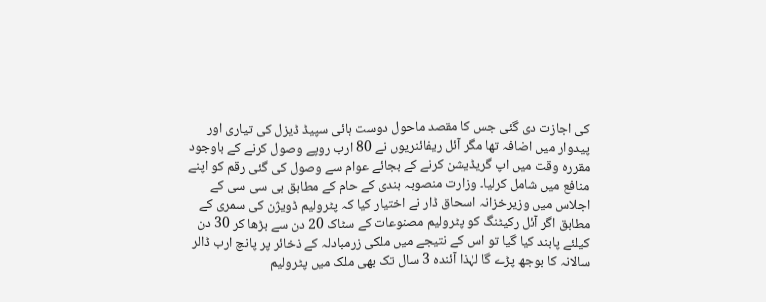کی اجازت دی گئی جس کا مقصد ماحول دوست ہائی سپیڈ ڈیزل کی تیاری اور پیدوار میں اضافہ تھا مگر آئل ریفائنریوں نے 80 ارب روپے وصول کرنے کے باوجود مقررہ وقت میں اپ گریڈیشن کرنے کے بجائے عوام سے وصول کی گئی رقم کو اپنے منافع میں شامل کرلیا۔ وزارت منصوبہ بندی کے حام کے مطابق بی سی سی کے اجلاس میں وزیرخزانہ اسحاق ڈار نے اختیار کیا کہ پٹرولیم ڈویژن کی سمری کے مطابق اگر آئل رکیٹنگ کو پٹرولیم مصنوعات کے سٹاک 20 دن سے بڑھا کر 30 دن کیلئے پابند کیا گیا تو اس کے نتیجے میں ملکی زرمبادلہ کے ذخائر پر پانچ ارب ڈالر سالانہ کا بوجھ پڑے گا لہٰذا آئندہ 3 سال تک بھی ملک میں پٹرولیم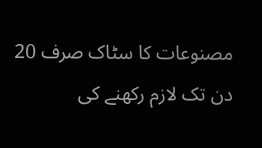مصنوعات کا سٹاک صرف 20 دن تک لازم رکھنے کی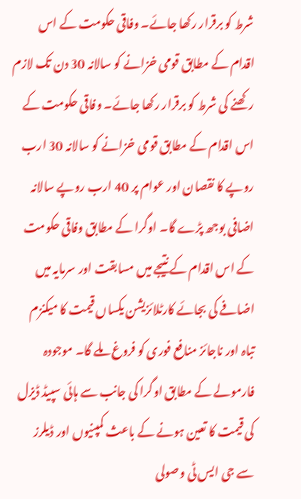شرط کو برقرار رکھا جائے۔ وفاقی حکومت کے اس اقدام کے مطابق قومی خزانے کو سالانہ 30 دن تک لازم رکھنے کی شرط کو برقرار رکھا جائے۔ وفاقی حکومت کے اس اقدام کے مطابق قومی خزانے کو سالانہ 30 ارب روپے کا نقصان اور عوام پر 40 ارب روپے سالانہ اضافی بوجھ پڑے گا۔ اوگرا کے مطابق وفاقی حکومت کے اس اقدام کے نتیجے میں مسابقت اور سرمایہ میں اضافے کی بجائے کارٹلائزیشن یکساں قیمت کا میکنزم تباہ اور ناجائز منافع فوری کو فروغ ملے گا۔ موجودہ فارمولے کے مطابق اوگرا کی جانب سے ہائی سپیڈ ڈیزل کی قیمت کا تعین ہونے کے باعث کمپنیوں اور ڈیلرز سے جی ایس ٹی وصولی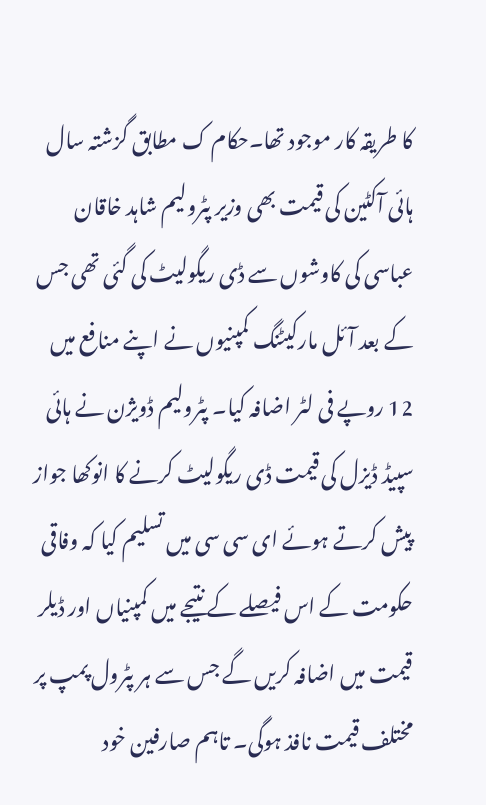کا طریقہ کار موجود تھا۔حکام ک مطابق گزشتہ سال ہائی آکٹین کی قیمت بھی وزیر پٹرولیم شاہد خاقان عباسی کی کاوشوں سے ڈی ریگولیٹ کی گئی تھی جس کے بعد آئل مارکیٹنگ کمپنیوں نے اپنے منافع میں 12 روپے فی لٹر اضافہ کیا۔ پٹرولیم ڈویژن نے ہائی سپیڈ ڈیزل کی قیمت ڈی ریگولیٹ کرنے کا انوکھا جواز پیش کرتے ہوئے ای سی سی میں تسلیم کیا کہ وفاقی حکومت کے اس فیصلے کے نتیجے میں کمپنیاں اور ڈیلر قیمت میں اضافہ کریں گے جس سے ہر پٹرول پمپ پر مختلف قیمت نافذ ہوگی۔ تاہم صارفین خود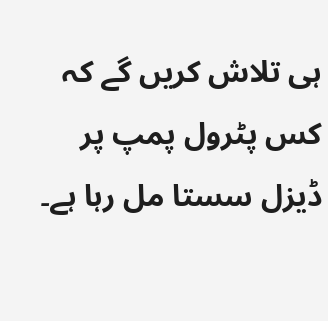ہی تلاش کریں گے کہ کس پٹرول پمپ پر ڈیزل سستا مل رہا ہے۔